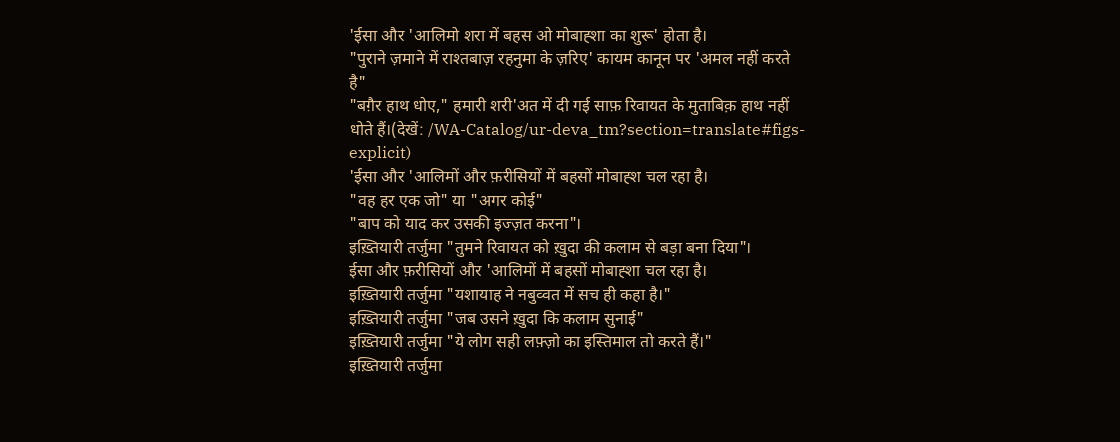'ईसा और 'आलिमो शरा में बहस ओ मोबाह्शा का शुरू' होता है।
"पुराने ज़माने में राश्तबाज़ रहनुमा के ज़रिए' कायम कानून पर 'अमल नहीं करते है"
"बग़ैर हाथ धोए," हमारी शरी'अत में दी गई साफ़ रिवायत के मुताबिक़ हाथ नहीं धोते हैं।(देखें: /WA-Catalog/ur-deva_tm?section=translate#figs-explicit)
'ईसा और 'आलिमों और फ़रीसियों में बहसों मोबाह्श चल रहा है।
"वह हर एक जो" या "अगर कोई"
"बाप को याद कर उसकी इज्ज़त करना"।
इख़्तियारी तर्जुमा "तुमने रिवायत को ख़ुदा की कलाम से बड़ा बना दिया"।
ईसा और फ़रीसियों और 'आलिमों में बहसों मोबाह्शा चल रहा है।
इख़्तियारी तर्जुमा "यशायाह ने नबुव्वत में सच ही कहा है।"
इख़्तियारी तर्जुमा "जब उसने ख़ुदा कि कलाम सुनाई"
इख़्तियारी तर्जुमा "ये लोग सही लफ़्ज़ो का इस्तिमाल तो करते हैं।"
इख़्तियारी तर्जुमा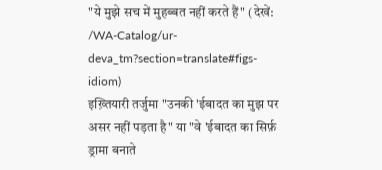"ये मुझे सच में मुहब्बत नहीं करते हैं" (देखें: /WA-Catalog/ur-deva_tm?section=translate#figs-idiom)
इख़्तियारी तर्जुमा "उनकी 'ईबादत का मुझ पर असर नहीं पड़ता है" या "वे 'ईबादत का सिर्फ़ ड्रामा बनाते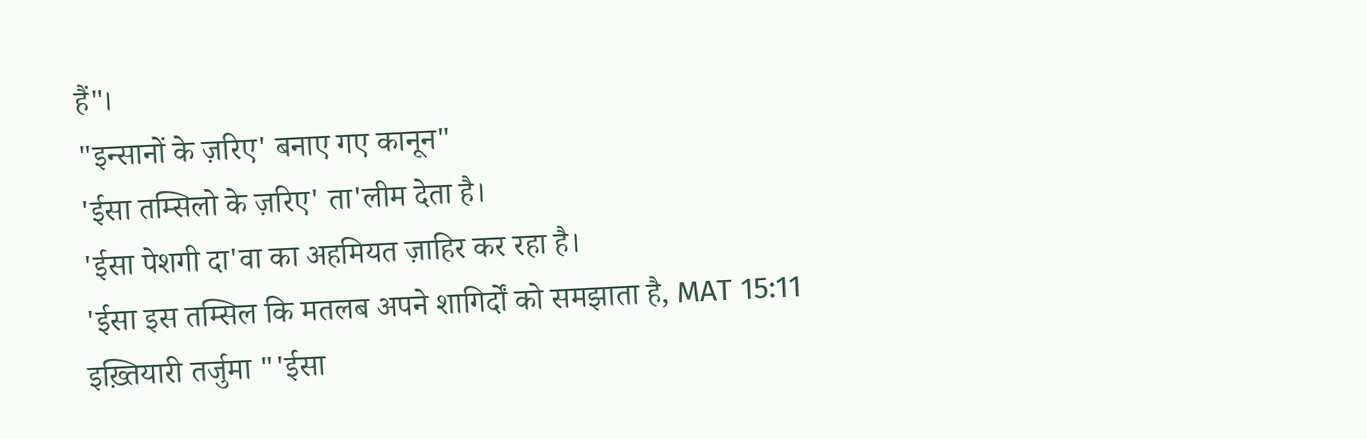हैं"।
"इन्सानों के ज़रिए' बनाए गए कानून"
'ईसा तम्सिलो के ज़रिए' ता'लीम देता है।
'ईसा पेशगी दा'वा का अहमियत ज़ाहिर कर रहा है।
'ईसा इस तम्सिल कि मतलब अपने शागिर्दों को समझाता है, MAT 15:11
इख़्तियारी तर्जुमा "'ईसा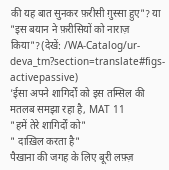की यह बात सुनकर फ़रीसी ग़ुस्सा हुए"? या "इस बयान ने फ़रीसियों को नाराज़ किया"?(देखें: /WA-Catalog/ur-deva_tm?section=translate#figs-activepassive)
'ईसा अपने शागिर्दों को इस तम्सिल की मतलब समझा रहा है, MAT 11
"हमें तेरे शागिर्दों को"
" दाख़िल करता है"
पैखाना की जगह के लिए बूरी लफ़्ज़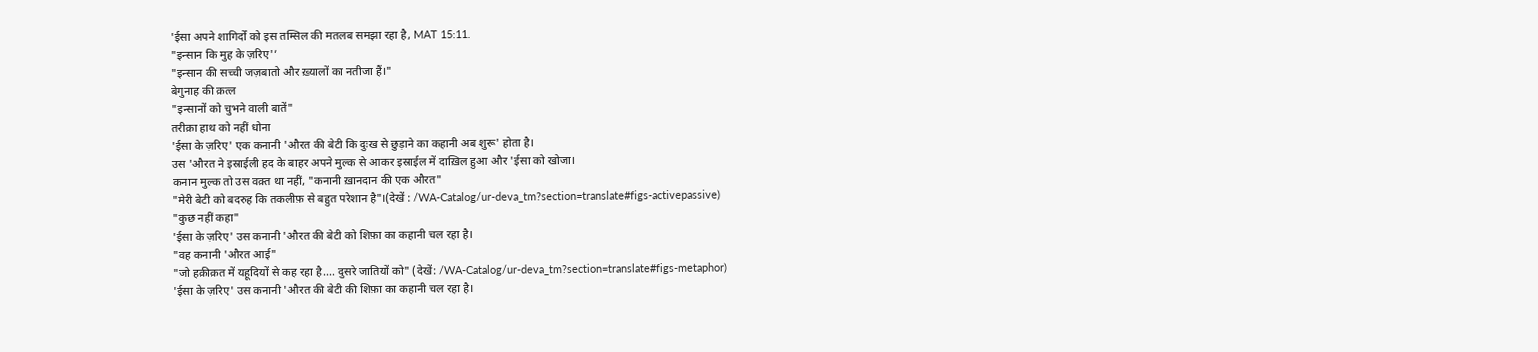'ईसा अपने शागिर्दों को इस तम्सिल की मतलब समझा रहा है, MAT 15:11.
"इन्सान कि मुह के ज़रिए'’
"इन्सान की सच्ची जज़बातो और ख़्यालों का नतीजा हैं।"
बेगुनाह की क़त्ल
"इन्सानों को चुभने वाली बातें"
तरीक़ा हाथ को नहीं धोना
'ईसा के ज़रिए' एक कनानी 'औरत की बेटी कि दुःख से छुड़ाने का कहानी अब शुरू' होता है।
उस 'औरत ने इस्राईली हद के बाहर अपने मुल्क से आकर इस्राईल में दाख़िल हुआ और 'ईसा को खोजा।
कनान मुल्क तो उस वक़्त था नहीं, "कनानी ख़ानदान की एक औरत"
"मेरी बेटी को बदरुह कि तकलीफ़ से बहुत परेशान है"।(देखें : /WA-Catalog/ur-deva_tm?section=translate#figs-activepassive)
"कुछ नहीं कहा"
'ईसा के ज़रिए' उस कनानी 'औरत की बेटी को शिफ़ा का कहानी चल रहा है।
"वह कनानी 'औरत आई"
"जो हक़ीक़त में यहूदियों से कह रहा है.... दुसरे जातियों को" (देखें: /WA-Catalog/ur-deva_tm?section=translate#figs-metaphor)
'ईसा के ज़रिए' उस कनानी 'औरत की बेटी की शिफ़ा का कहानी चल रहा है।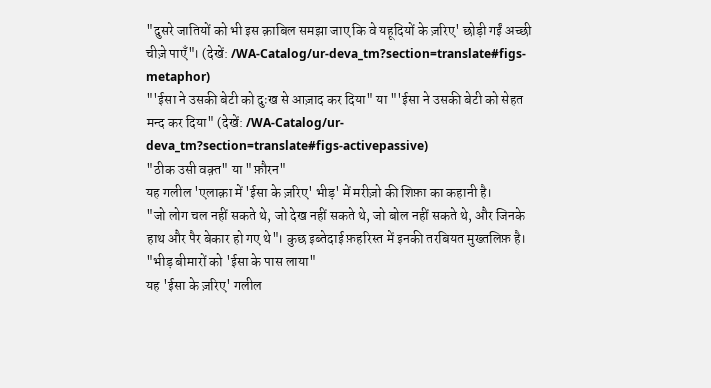"दुसरे जातियों को भी इस क़ाबिल समझा जाए कि वे यहूदियों के ज़रिए' छोड़ी गईं अच्छी चीज़े पाएँ"। (देखें: /WA-Catalog/ur-deva_tm?section=translate#figs-metaphor)
"'ईसा ने उसकी बेटी को दुःख से आज़ाद कर दिया" या "'ईसा ने उसकी बेटी को सेहत मन्द कर दिया" (देखें: /WA-Catalog/ur-deva_tm?section=translate#figs-activepassive)
"ठीक उसी वक़्त" या "फ़ौरन"
यह गलील 'एलाक़ा में 'ईसा के ज़रिए' भीड़' में मरीज़ो की शिफ़ा का कहानी है।
"जो लोग चल नहीं सकते थे, जो देख नहीं सकते थे, जो बोल नहीं सकते थे, और जिनके हाथ और पैर बेकार हो गए थे"। कुछ इब्तेदाई फ़हरिस्त में इनकी तरबियत मुख्तलिफ़ है।
"भीड़ बीमारों को 'ईसा के पास लाया"
यह 'ईसा के ज़रिए' गलील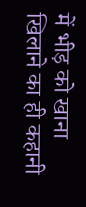में भीड़ को खाना खिलाने का ही कहानी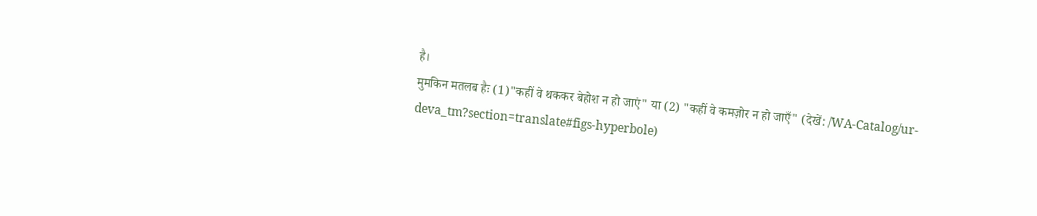है।
मुमकिन मतलब हैः (1)"कहीं वे थककर बेहोश न हो जाएं" या (2) "कहीं वे कमज़ोर न हो जाएँ" (देखें: /WA-Catalog/ur-deva_tm?section=translate#figs-hyperbole)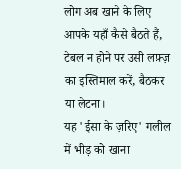लोग अब खाने के लिए आपके यहाँ कैसे बैठते हैं, टेबल न होने पर उसी लफ़्ज़ का इस्तिमाल करें, बैठकर या लेटना।
यह 'ईसा के ज़रिए' गलील में भीड़ को खाना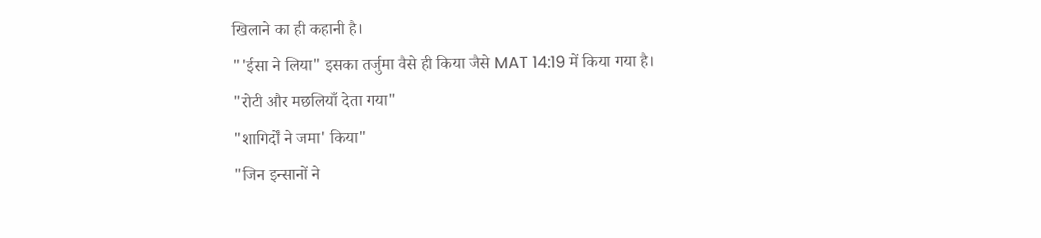खिलाने का ही कहानी है।
"'ईसा ने लिया" इसका तर्जुमा वैसे ही किया जैसे MAT 14:19 में किया गया है।
"रोटी और मछलियाँ देता गया"
"शागिर्दों ने जमा' किया"
"जिन इन्सानों ने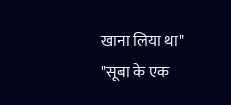खाना लिया था"
"सूबा के एक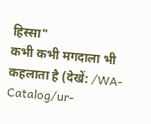हिस्सा"
कभी कभी मगदाला भी कहलाता है (देखें: /WA-Catalog/ur-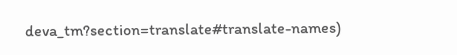deva_tm?section=translate#translate-names)